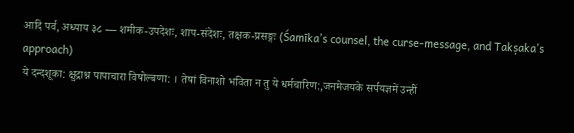आदि पर्व, अध्याय ३८ — शमीक-उपदेशः, शाप-संदेशः, तक्षक-प्रसङ्गः (Śamīka’s counsel, the curse-message, and Takṣaka’s approach)
ये दन्दशूका: क्षुद्राश्न पापाचारा विषोल्बणा: । तेषां विनाशो भविता न तु ये धर्मचारिण:,जनमेजयके सर्पयज्ञमें उन्हीं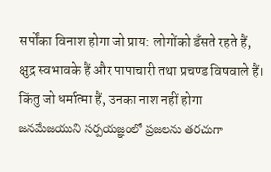सर्पोंका विनाश होगा जो प्राय: लोगोंको डँसते रहते हैं, क्षुद्र स्वभावके हैं और पापाचारी तथा प्रचण्ड विषवाले हैं। किंतु जो धर्मात्मा हैं, उनका नाश नहीं होगा
జనమేజయుని సర్పయజ్ఞంలో ప్రజలను తరచుగా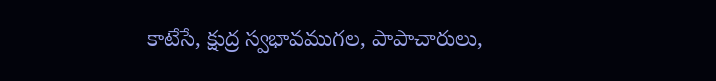కాటేసే, క్షుద్ర స్వభావముగల, పాపాచారులు,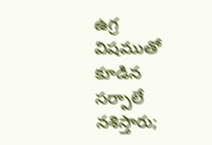ఉగ్ర విషముతో కూడిన సర్పాలే నశిస్తారు;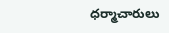ధర్మాచారులు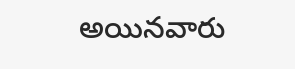అయినవారు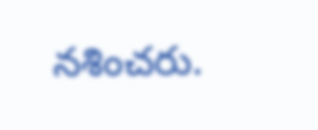నశించరు.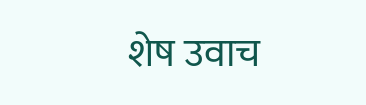शेष उवाच